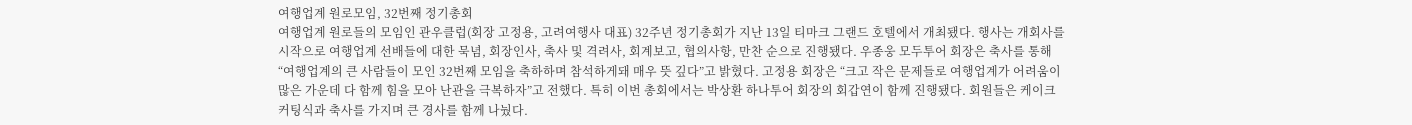여행업계 원로모임, 32번째 정기총회
여행업계 원로들의 모임인 관우클럽(회장 고정용, 고려여행사 대표) 32주년 정기총회가 지난 13일 티마크 그랜드 호텔에서 개최됐다. 행사는 개회사를 시작으로 여행업계 선배들에 대한 묵념, 회장인사, 축사 및 격려사, 회계보고, 협의사항, 만찬 순으로 진행됐다. 우종웅 모두투어 회장은 축사를 통해 “여행업계의 큰 사람들이 모인 32번째 모임을 축하하며 참석하게돼 매우 뜻 깊다”고 밝혔다. 고정용 회장은 “크고 작은 문제들로 여행업계가 어려움이 많은 가운데 다 함께 힘을 모아 난관을 극복하자”고 전했다. 특히 이번 총회에서는 박상환 하나투어 회장의 회갑연이 함께 진행됐다. 회원들은 케이크 커팅식과 축사를 가지며 큰 경사를 함께 나눴다.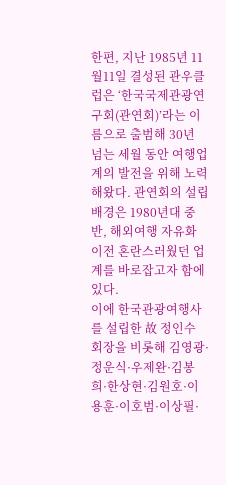한편, 지난 1985년 11월11일 결성된 관우클럽은 ‘한국국제관광연구회(관연회)’라는 이름으로 출범해 30년 넘는 세월 동안 여행업계의 발전을 위해 노력해왔다. 관연회의 설립 배경은 1980년대 중반, 해외여행 자유화 이전 혼란스러웠던 업계를 바로잡고자 함에 있다.
이에 한국관광여행사를 설립한 故 정인수 회장을 비롯해 김영광·정운식·우제완·김봉희·한상현·김원호·이용훈·이호범·이상필·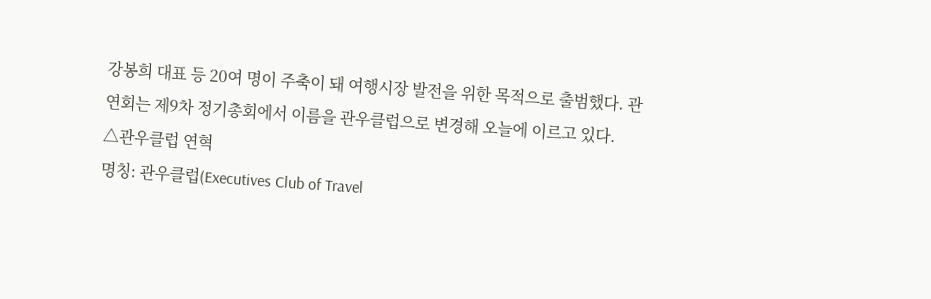강봉희 대표 등 20여 명이 주축이 돼 여행시장 발전을 위한 목적으로 출범했다. 관연회는 제9차 정기총회에서 이름을 관우클럽으로 변경해 오늘에 이르고 있다.
△관우클럽 연혁
명칭: 관우클럽(Executives Club of Travel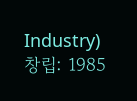Industry)
창립: 1985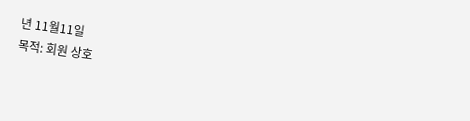년 11월11일
목적: 회원 상호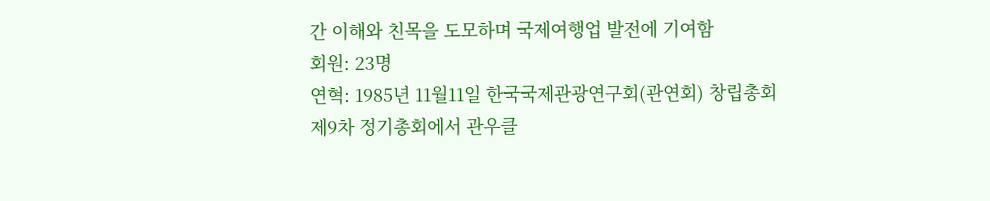간 이해와 친목을 도모하며 국제여행업 발전에 기여함
회원: 23명
연혁: 1985년 11월11일 한국국제관광연구회(관연회) 창립총회
제9차 정기총회에서 관우클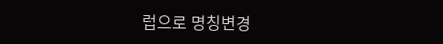럽으로 명칭변경